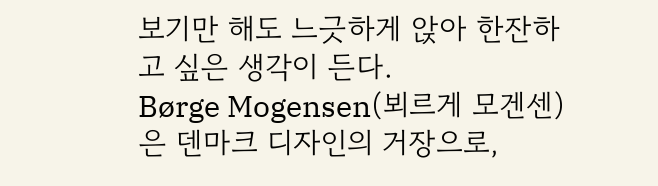보기만 해도 느긋하게 앉아 한잔하고 싶은 생각이 든다.
Børge Mogensen(뵈르게 모겐센)은 덴마크 디자인의 거장으로,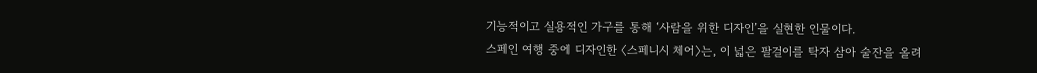기능적이고 실용적인 가구를 통해 ‘사람을 위한 디자인’을 실현한 인물이다.
스페인 여행 중에 디자인한 〈스페니시 체어〉는, 이 넓은 팔걸이를 탁자 삼아 술잔을 올려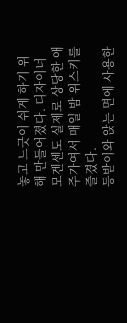놓고 느긋이 쉬게 하기 위해 만들어졌다. 디자이너 모겐센도 실제로 상당한 애주가여서 매일 밤 위스키를 즐겼다.
등받이와 앉는 면에 사용한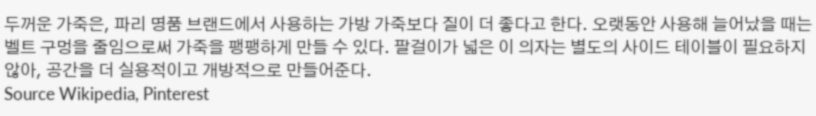두꺼운 가죽은, 파리 명품 브랜드에서 사용하는 가방 가죽보다 질이 더 좋다고 한다. 오랫동안 사용해 늘어났을 때는 벨트 구멍을 줄임으로써 가죽을 팽팽하게 만들 수 있다. 팔걸이가 넓은 이 의자는 별도의 사이드 테이블이 필요하지 않아, 공간을 더 실용적이고 개방적으로 만들어준다.
Source Wikipedia, Pinterest